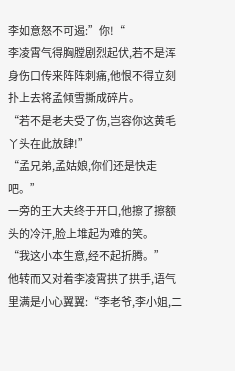李如意怒不可遏:”你!“
李凌霄气得胸膛剧烈起伏,若不是浑身伤口传来阵阵刺痛,他恨不得立刻扑上去将孟倾雪撕成碎片。
“若不是老夫受了伤,岂容你这黄毛丫头在此放肆!”
“孟兄弟,孟姑娘,你们还是快走吧。”
一旁的王大夫终于开口,他擦了擦额头的冷汗,脸上堆起为难的笑。
“我这小本生意,经不起折腾。”
他转而又对着李凌霄拱了拱手,语气里满是小心翼翼:“李老爷,李小姐,二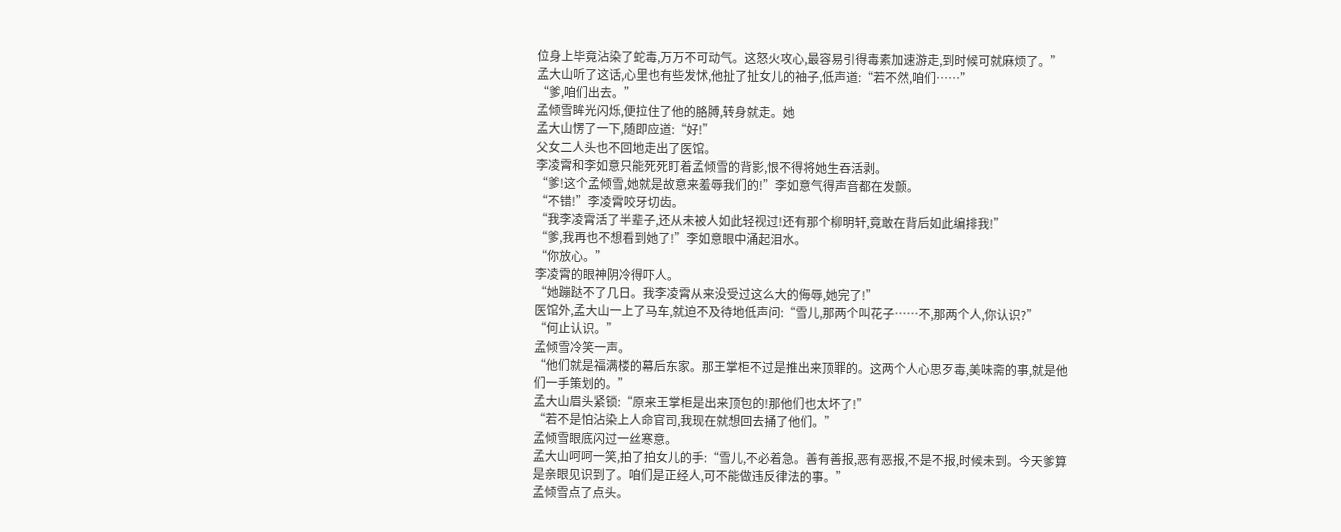位身上毕竟沾染了蛇毒,万万不可动气。这怒火攻心,最容易引得毒素加速游走,到时候可就麻烦了。”
孟大山听了这话,心里也有些发怵,他扯了扯女儿的袖子,低声道:“若不然,咱们……”
“爹,咱们出去。”
孟倾雪眸光闪烁,便拉住了他的胳膊,转身就走。她
孟大山愣了一下,随即应道:“好!”
父女二人头也不回地走出了医馆。
李凌霄和李如意只能死死盯着孟倾雪的背影,恨不得将她生吞活剥。
“爹!这个孟倾雪,她就是故意来羞辱我们的!”李如意气得声音都在发颤。
“不错!”李凌霄咬牙切齿。
“我李凌霄活了半辈子,还从未被人如此轻视过!还有那个柳明轩,竟敢在背后如此编排我!”
“爹,我再也不想看到她了!”李如意眼中涌起泪水。
“你放心。”
李凌霄的眼神阴冷得吓人。
“她蹦跶不了几日。我李凌霄从来没受过这么大的侮辱,她完了!”
医馆外,孟大山一上了马车,就迫不及待地低声问:“雪儿,那两个叫花子……不,那两个人,你认识?”
“何止认识。”
孟倾雪冷笑一声。
“他们就是福满楼的幕后东家。那王掌柜不过是推出来顶罪的。这两个人心思歹毒,美味斋的事,就是他们一手策划的。”
孟大山眉头紧锁:“原来王掌柜是出来顶包的!那他们也太坏了!”
“若不是怕沾染上人命官司,我现在就想回去捅了他们。”
孟倾雪眼底闪过一丝寒意。
孟大山呵呵一笑,拍了拍女儿的手:“雪儿,不必着急。善有善报,恶有恶报,不是不报,时候未到。今天爹算是亲眼见识到了。咱们是正经人,可不能做违反律法的事。”
孟倾雪点了点头。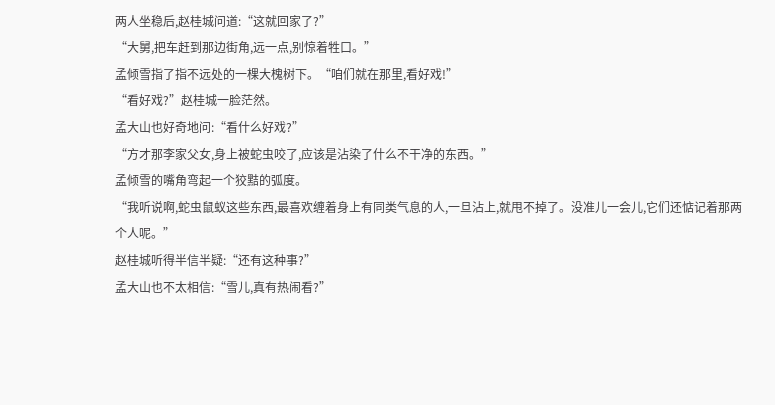两人坐稳后,赵桂城问道:“这就回家了?”
“大舅,把车赶到那边街角,远一点,别惊着牲口。”
孟倾雪指了指不远处的一棵大槐树下。“咱们就在那里,看好戏!”
“看好戏?”赵桂城一脸茫然。
孟大山也好奇地问:“看什么好戏?”
“方才那李家父女,身上被蛇虫咬了,应该是沾染了什么不干净的东西。”
孟倾雪的嘴角弯起一个狡黠的弧度。
“我听说啊,蛇虫鼠蚁这些东西,最喜欢缠着身上有同类气息的人,一旦沾上,就甩不掉了。没准儿一会儿,它们还惦记着那两个人呢。”
赵桂城听得半信半疑:“还有这种事?”
孟大山也不太相信:“雪儿,真有热闹看?”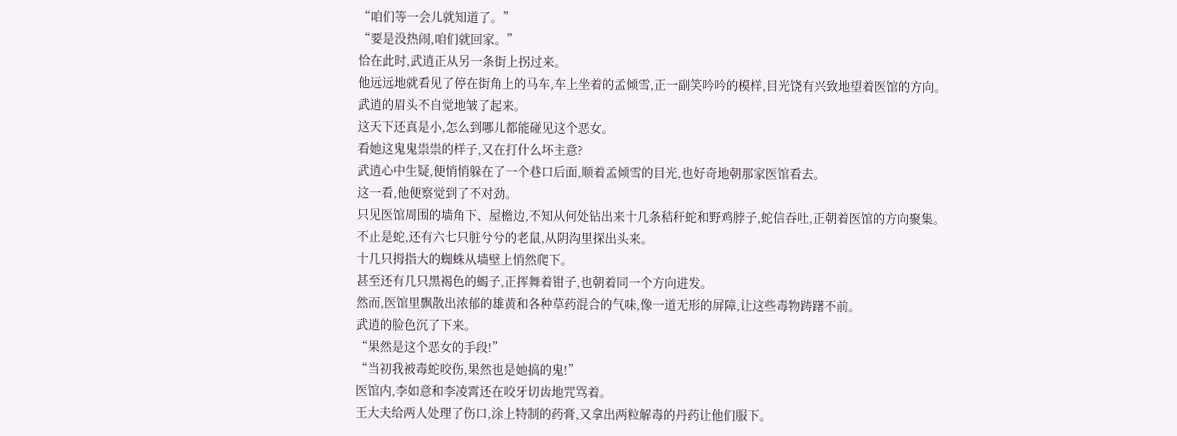“咱们等一会儿就知道了。”
“要是没热闹,咱们就回家。”
恰在此时,武逍正从另一条街上拐过来。
他远远地就看见了停在街角上的马车,车上坐着的孟倾雪,正一副笑吟吟的模样,目光饶有兴致地望着医馆的方向。
武逍的眉头不自觉地皱了起来。
这天下还真是小,怎么到哪儿都能碰见这个恶女。
看她这鬼鬼祟祟的样子,又在打什么坏主意?
武逍心中生疑,便悄悄躲在了一个巷口后面,顺着孟倾雪的目光,也好奇地朝那家医馆看去。
这一看,他便察觉到了不对劲。
只见医馆周围的墙角下、屋檐边,不知从何处钻出来十几条秸秆蛇和野鸡脖子,蛇信吞吐,正朝着医馆的方向聚集。
不止是蛇,还有六七只脏兮兮的老鼠,从阴沟里探出头来。
十几只拇指大的蜘蛛从墙壁上悄然爬下。
甚至还有几只黑褐色的蝎子,正挥舞着钳子,也朝着同一个方向进发。
然而,医馆里飘散出浓郁的雄黄和各种草药混合的气味,像一道无形的屏障,让这些毒物踌躇不前。
武逍的脸色沉了下来。
“果然是这个恶女的手段!”
“当初我被毒蛇咬伤,果然也是她搞的鬼!”
医馆内,李如意和李凌霄还在咬牙切齿地咒骂着。
王大夫给两人处理了伤口,涂上特制的药膏,又拿出两粒解毒的丹药让他们服下。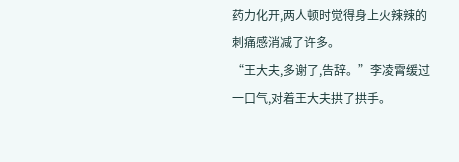药力化开,两人顿时觉得身上火辣辣的刺痛感消减了许多。
“王大夫,多谢了,告辞。”李凌霄缓过一口气,对着王大夫拱了拱手。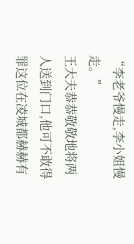“李老爷慢走,李小姐慢走。”
王大夫恭恭敬敬地将两人送到门口,他可不敢得罪这位在凌城都赫赫有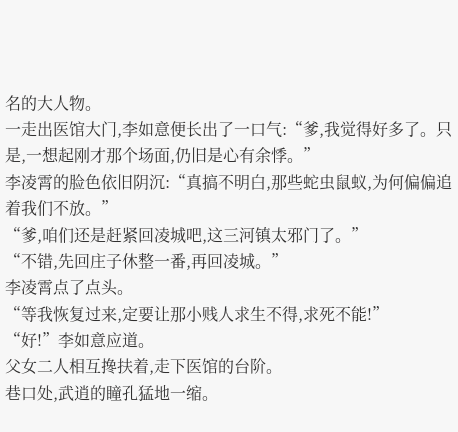名的大人物。
一走出医馆大门,李如意便长出了一口气:“爹,我觉得好多了。只是,一想起刚才那个场面,仍旧是心有余悸。”
李凌霄的脸色依旧阴沉:“真搞不明白,那些蛇虫鼠蚁,为何偏偏追着我们不放。”
“爹,咱们还是赶紧回凌城吧,这三河镇太邪门了。”
“不错,先回庄子休整一番,再回凌城。”
李凌霄点了点头。
“等我恢复过来,定要让那小贱人求生不得,求死不能!”
“好!”李如意应道。
父女二人相互搀扶着,走下医馆的台阶。
巷口处,武逍的瞳孔猛地一缩。